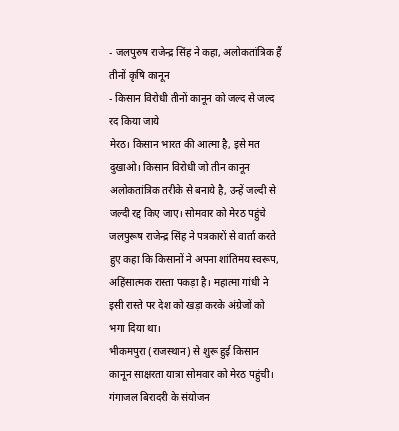- जलपुरुष राजेन्द्र सिंह ने कहा, अलोकतांत्रिक हैं तीनों कृषि कानून
- किसान विरोधी तीनों कानून को जल्द से जल्द रद किया जाये
मेरठ। किसान भारत की आत्मा है, इसे मत दुखाओ। किसान विरोधी जो तीन कानून अलोकतांत्रिक तरीके से बनाये है, उन्हें जल्दी से जल्दी रद्द किए जाए। सोमवार को मेरठ पहुंचे जलपुरूष राजेन्द्र सिंह ने पत्रकारों से वार्ता करते हुए कहा कि किसानों ने अपना शांतिमय स्वरूप, अहिंसात्मक रास्ता पकड़ा है। महात्मा गांधी ने इसी रास्ते पर देश को खड़ा करके अंग्रेजों को भगा दिया था।
भीकमपुरा (राजस्थान) से शुरू हुई किसान कानून साक्षरता यात्रा सोमवार को मेरठ पहुंची। गंगाजल बिरादरी के संयोजन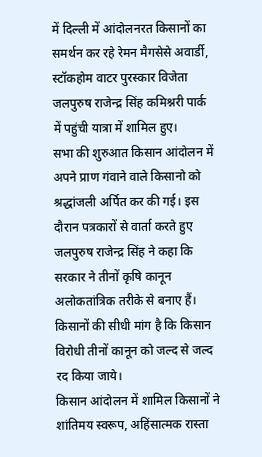में दिल्ली में आंदोलनरत किसानों का समर्थन कर रहे रेमन मैगसेसे अवार्डी, स्टॉकहोम वाटर पुरस्कार विजेता जलपुरुष राजेन्द्र सिंह कमिश्नरी पार्क में पहुंची यात्रा में शामिल हुए।
सभा की शुरुआत किसान आंदोलन में अपने प्राण गंवाने वाले किसानो को श्रद्धांजली अर्पित कर की गई। इस दौरान पत्रकारों से वार्ता करते हुए जलपुरुष राजेन्द्र सिंह ने कहा कि सरकार ने तीनों कृषि कानून अलोकतांत्रिक तरीके से बनाए हैं। किसानों की सीधी मांग है कि किसान विरोधी तीनों कानून को जल्द से जल्द रद किया जाये।
किसान आंदोलन में शामिल किसानों ने शांतिमय स्वरूप, अहिंसात्मक रास्ता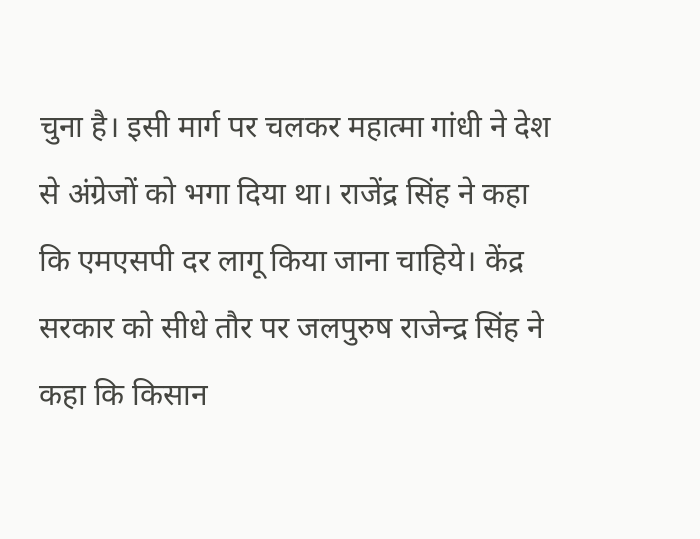चुना है। इसी मार्ग पर चलकर महात्मा गांधी ने देश से अंग्रेजों को भगा दिया था। राजेंद्र सिंह ने कहा कि एमएसपी दर लागू किया जाना चाहिये। केंद्र सरकार को सीधे तौर पर जलपुरुष राजेन्द्र सिंह ने कहा कि किसान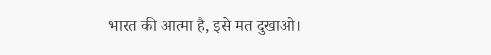भारत की आत्मा है, इसे मत दुखाओ।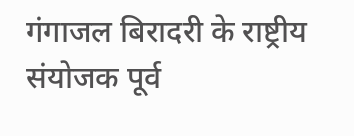गंगाजल बिरादरी के राष्ट्रीय संयोजक पूर्व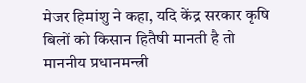मेजर हिमांशु ने कहा, यदि केंद्र सरकार कृषि बिलों को किसान हितैषी मानती है तो माननीय प्रधानमन्त्री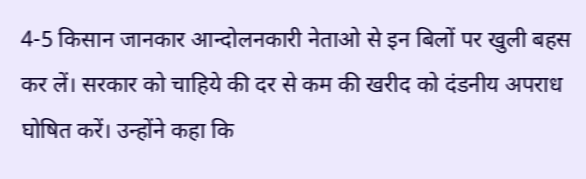4-5 किसान जानकार आन्दोलनकारी नेताओ से इन बिलों पर खुली बहस कर लें। सरकार को चाहिये की दर से कम की खरीद को दंडनीय अपराध घोषित करें। उन्होंने कहा कि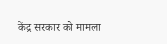केंद्र सरकार को मामला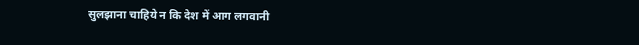सुलझाना चाहिये न कि देश में आग लगवानी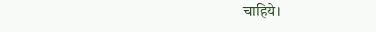चाहिये।